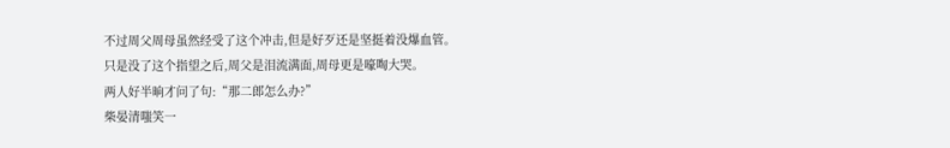不过周父周母虽然经受了这个冲击,但是好歹还是坚挺着没爆血管。
只是没了这个指望之后,周父是泪流满面,周母更是嚎啕大哭。
两人好半晌才问了句:“那二郎怎么办?”
柴晏清嗤笑一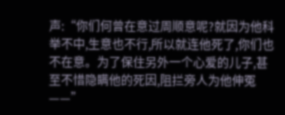声:“你们何曾在意过周顺意呢?就因为他科举不中,生意也不行,所以就连他死了,你们也不在意。为了保住另外一个心爱的儿子,甚至不惜隐瞒他的死因,阻拦旁人为他伸冤——”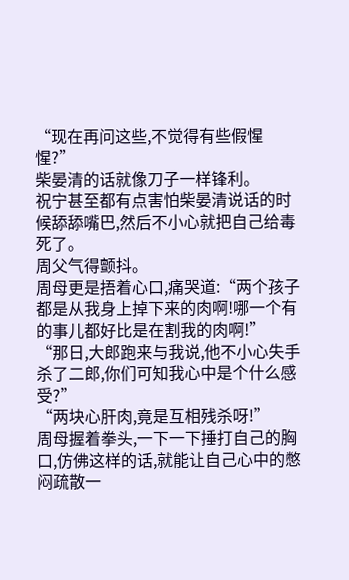“现在再问这些,不觉得有些假惺惺?”
柴晏清的话就像刀子一样锋利。
祝宁甚至都有点害怕柴晏清说话的时候舔舔嘴巴,然后不小心就把自己给毒死了。
周父气得颤抖。
周母更是捂着心口,痛哭道:“两个孩子都是从我身上掉下来的肉啊!哪一个有的事儿都好比是在割我的肉啊!”
“那日,大郎跑来与我说,他不小心失手杀了二郎,你们可知我心中是个什么感受?”
“两块心肝肉,竟是互相残杀呀!”
周母握着拳头,一下一下捶打自己的胸口,仿佛这样的话,就能让自己心中的憋闷疏散一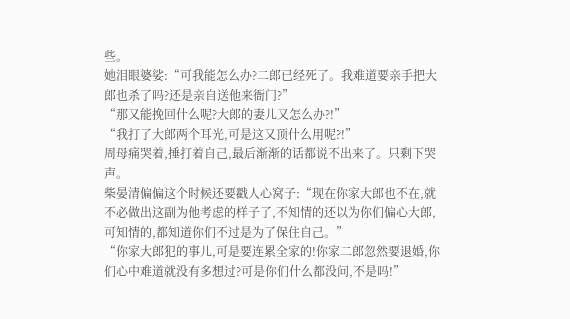些。
她泪眼婆娑:“可我能怎么办?二郎已经死了。我难道要亲手把大郎也杀了吗?还是亲自送他来衙门?”
“那又能挽回什么呢?大郎的妻儿又怎么办?!”
“我打了大郎两个耳光,可是这又顶什么用呢?!”
周母痛哭着,捶打着自己,最后渐渐的话都说不出来了。只剩下哭声。
柴晏清偏偏这个时候还要戳人心窝子:“现在你家大郎也不在,就不必做出这副为他考虑的样子了,不知情的还以为你们偏心大郎,可知情的,都知道你们不过是为了保住自己。”
“你家大郎犯的事儿,可是要连累全家的!你家二郎忽然要退婚,你们心中难道就没有多想过?可是你们什么都没问,不是吗!”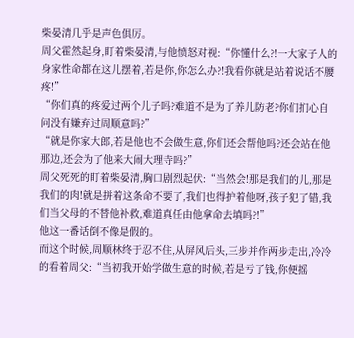柴晏清几乎是声色俱厉。
周父霍然起身,盯着柴晏清,与他愤怒对视:“你懂什么?!一大家子人的身家性命都在这儿摆着,若是你,你怎么办?!我看你就是站着说话不腰疼!”
“你们真的疼爱过两个儿子吗?难道不是为了养儿防老?你们扪心自问没有嫌弃过周顺意吗?”
“就是你家大郎,若是他也不会做生意,你们还会帮他吗?还会站在他那边,还会为了他来大闹大理寺吗?”
周父死死的盯着柴晏清,胸口剧烈起伏:“当然会!那是我们的儿,那是我们的肉!就是拼着这条命不要了,我们也得护着他呀,孩子犯了错,我们当父母的不替他补救,难道真任由他拿命去填吗?!”
他这一番话倒不像是假的。
而这个时候,周顺林终于忍不住,从屏风后头,三步并作两步走出,冷冷的看着周父:“当初我开始学做生意的时候,若是亏了钱,你便摇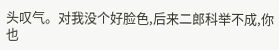头叹气。对我没个好脸色,后来二郎科举不成,你也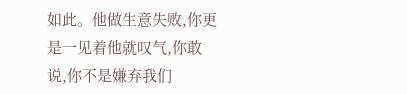如此。他做生意失败,你更是一见着他就叹气,你敢说,你不是嫌弃我们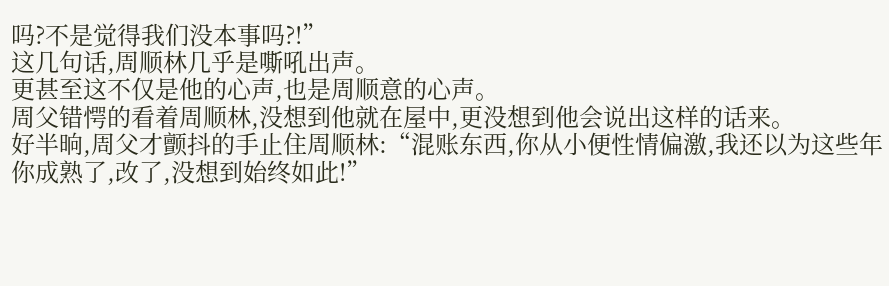吗?不是觉得我们没本事吗?!”
这几句话,周顺林几乎是嘶吼出声。
更甚至这不仅是他的心声,也是周顺意的心声。
周父错愕的看着周顺林,没想到他就在屋中,更没想到他会说出这样的话来。
好半晌,周父才颤抖的手止住周顺林:“混账东西,你从小便性情偏激,我还以为这些年你成熟了,改了,没想到始终如此!”